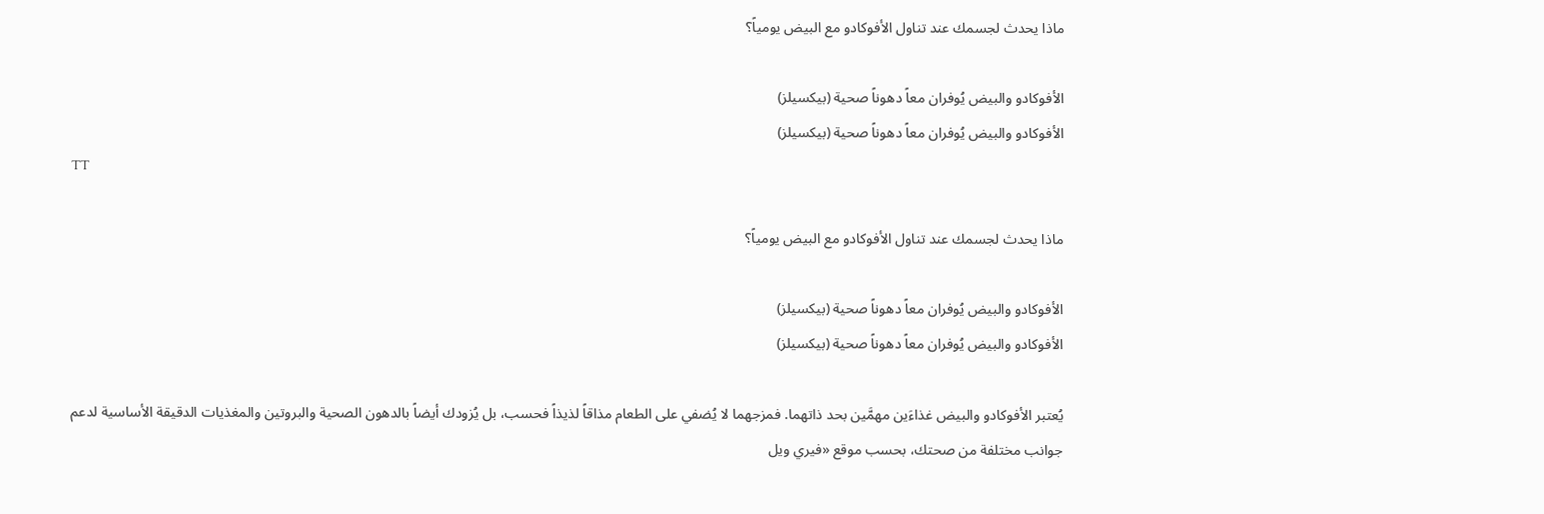ماذا يحدث لجسمك عند تناول الأفوكادو مع البيض يومياً؟

الأفوكادو والبيض يُوفران معاً دهوناً صحية (بيكسيلز)
الأفوكادو والبيض يُوفران معاً دهوناً صحية (بيكسيلز)
TT

ماذا يحدث لجسمك عند تناول الأفوكادو مع البيض يومياً؟

الأفوكادو والبيض يُوفران معاً دهوناً صحية (بيكسيلز)
الأفوكادو والبيض يُوفران معاً دهوناً صحية (بيكسيلز)

يُعتبر الأفوكادو والبيض غذاءَين مهمَّين بحد ذاتهما. فمزجهما لا يُضفي على الطعام مذاقاً لذيذاً فحسب، بل يُزودك أيضاً بالدهون الصحية والبروتين والمغذيات الدقيقة الأساسية لدعم جوانب مختلفة من صحتك، بحسب موقع «فيري ويل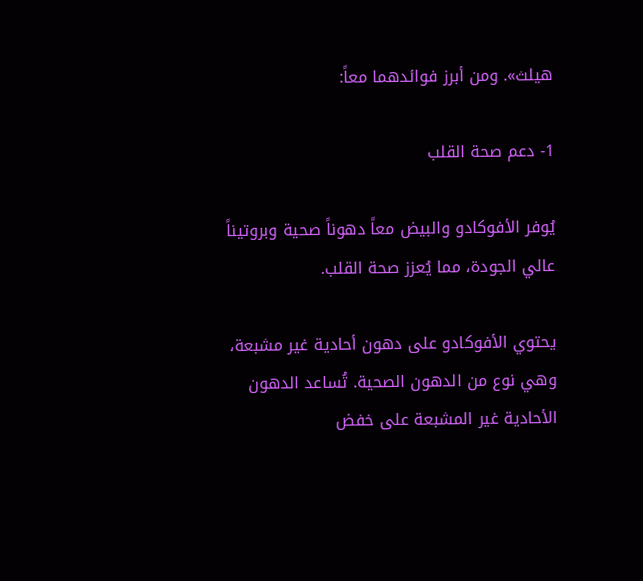هيلث». ومن أبرز فوائدهما معاً:

1- دعم صحة القلب

يُوفر الأفوكادو والبيض معاً دهوناً صحية وبروتيناً عالي الجودة، مما يُعزز صحة القلب.

يحتوي الأفوكادو على دهون أحادية غير مشبعة، وهي نوع من الدهون الصحية. تُساعد الدهون الأحادية غير المشبعة على خفض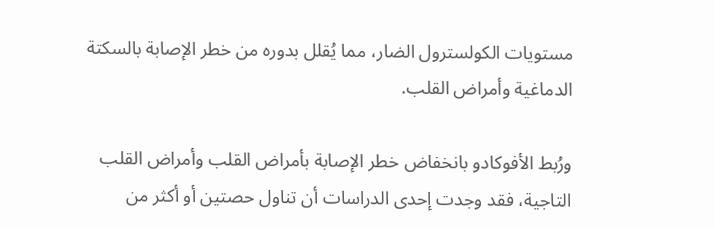مستويات الكولسترول الضار، مما يُقلل بدوره من خطر الإصابة بالسكتة الدماغية وأمراض القلب.

ورُبط الأفوكادو بانخفاض خطر الإصابة بأمراض القلب وأمراض القلب التاجية، فقد وجدت إحدى الدراسات أن تناول حصتين أو أكثر من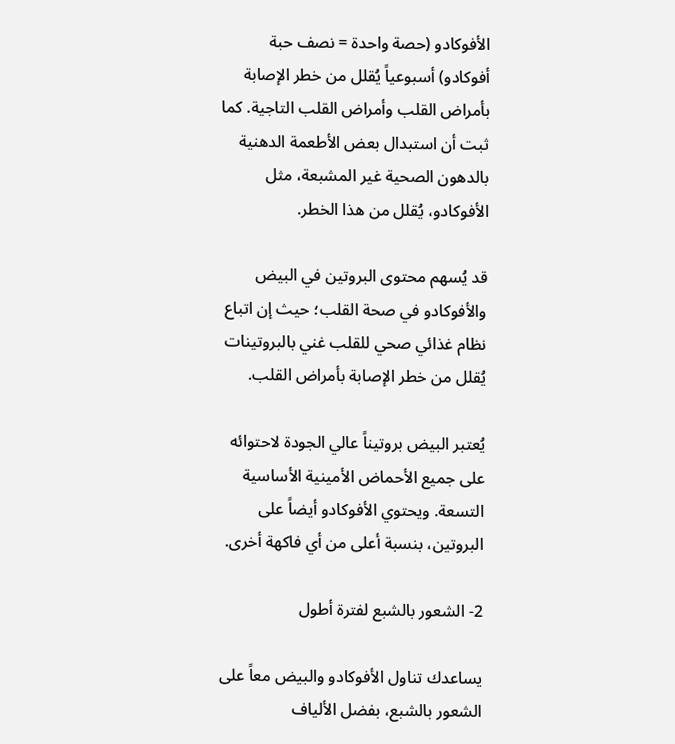الأفوكادو (حصة واحدة = نصف حبة أفوكادو) أسبوعياً يُقلل من خطر الإصابة بأمراض القلب وأمراض القلب التاجية. كما ثبت أن استبدال بعض الأطعمة الدهنية بالدهون الصحية غير المشبعة، مثل الأفوكادو، يُقلل من هذا الخطر.

قد يُسهم محتوى البروتين في البيض والأفوكادو في صحة القلب؛ حيث إن اتباع نظام غذائي صحي للقلب غني بالبروتينات يُقلل من خطر الإصابة بأمراض القلب.

يُعتبر البيض بروتيناً عالي الجودة لاحتوائه على جميع الأحماض الأمينية الأساسية التسعة. ويحتوي الأفوكادو أيضاً على البروتين، بنسبة أعلى من أي فاكهة أخرى.

2- الشعور بالشبع لفترة أطول

يساعدك تناول الأفوكادو والبيض معاً على الشعور بالشبع، بفضل الألياف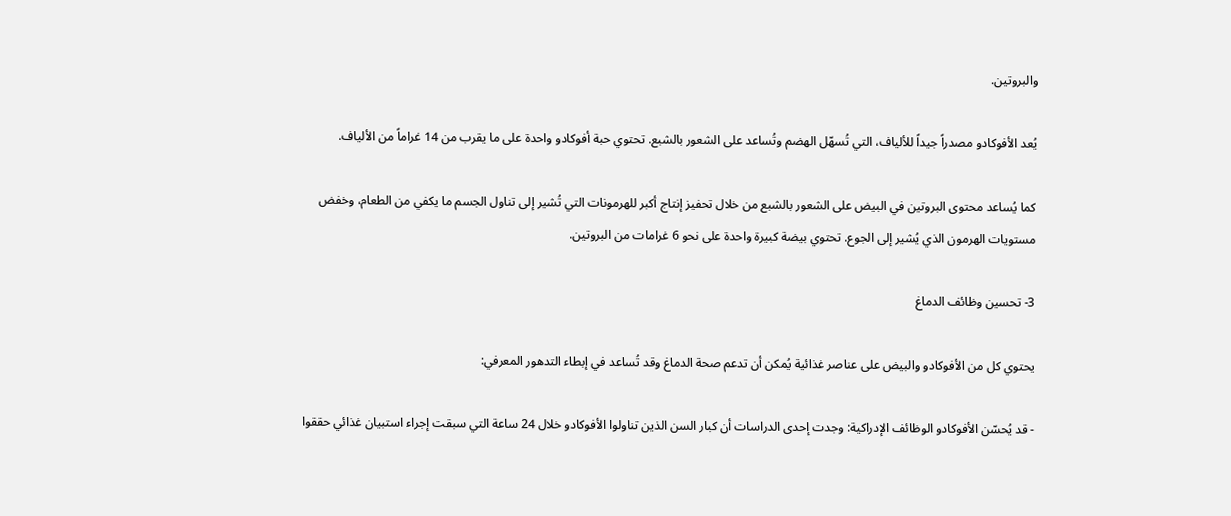والبروتين.

يُعد الأفوكادو مصدراً جيداً للألياف، التي تُسهّل الهضم وتُساعد على الشعور بالشبع. تحتوي حبة أفوكادو واحدة على ما يقرب من 14 غراماً من الألياف.

كما يُساعد محتوى البروتين في البيض على الشعور بالشبع من خلال تحفيز إنتاج أكبر للهرمونات التي تُشير إلى تناول الجسم ما يكفي من الطعام، وخفض مستويات الهرمون الذي يُشير إلى الجوع. تحتوي بيضة كبيرة واحدة على نحو 6 غرامات من البروتين.

3- تحسين وظائف الدماغ

يحتوي كل من الأفوكادو والبيض على عناصر غذائية يُمكن أن تدعم صحة الدماغ وقد تُساعد في إبطاء التدهور المعرفي:

- قد يُحسّن الأفوكادو الوظائف الإدراكية: وجدت إحدى الدراسات أن كبار السن الذين تناولوا الأفوكادو خلال 24 ساعة التي سبقت إجراء استبيان غذائي حققوا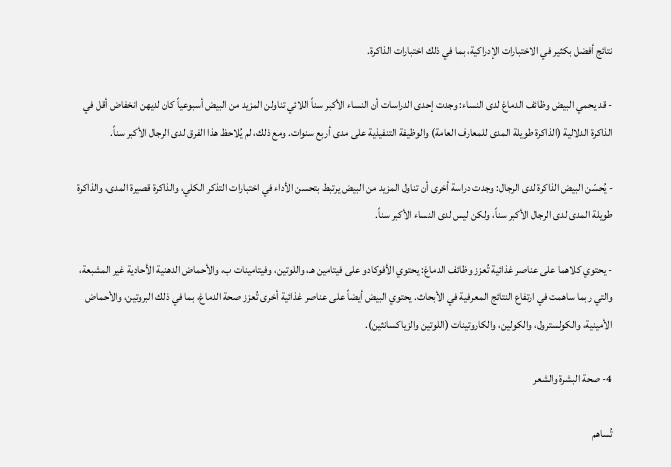نتائج أفضل بكثير في الاختبارات الإدراكية، بما في ذلك اختبارات الذاكرة.

- قد يحمي البيض وظائف الدماغ لدى النساء: وجدت إحدى الدراسات أن النساء الأكبر سناً اللائي تناولن المزيد من البيض أسبوعياً كان لديهن انخفاض أقل في الذاكرة الدلالية (الذاكرة طويلة المدى للمعارف العامة) والوظيفة التنفيذية على مدى أربع سنوات. ومع ذلك، لم يُلاحظ هذا الفرق لدى الرجال الأكبر سناً.

- يُحسّن البيض الذاكرة لدى الرجال: وجدت دراسة أخرى أن تناول المزيد من البيض يرتبط بتحسن الأداء في اختبارات التذكر الكلي، والذاكرة قصيرة المدى، والذاكرة طويلة المدى لدى الرجال الأكبر سناً، ولكن ليس لدى النساء الأكبر سناً.

- يحتوي كلاهما على عناصر غذائية تُعزز وظائف الدماغ: يحتوي الأفوكادو على فيتامين هـ، واللوتين، وفيتامينات ب، والأحماض الدهنية الأحادية غير المشبعة، والتي ربما ساهمت في ارتفاع النتائج المعرفية في الأبحاث. يحتوي البيض أيضاً على عناصر غذائية أخرى تُعزز صحة الدماغ، بما في ذلك البروتين، والأحماض الأمينية، والكولسترول، والكولين، والكاروتينات (اللوتين والزياكسانثين).

4- صحة البشرة والشعر

تُساهم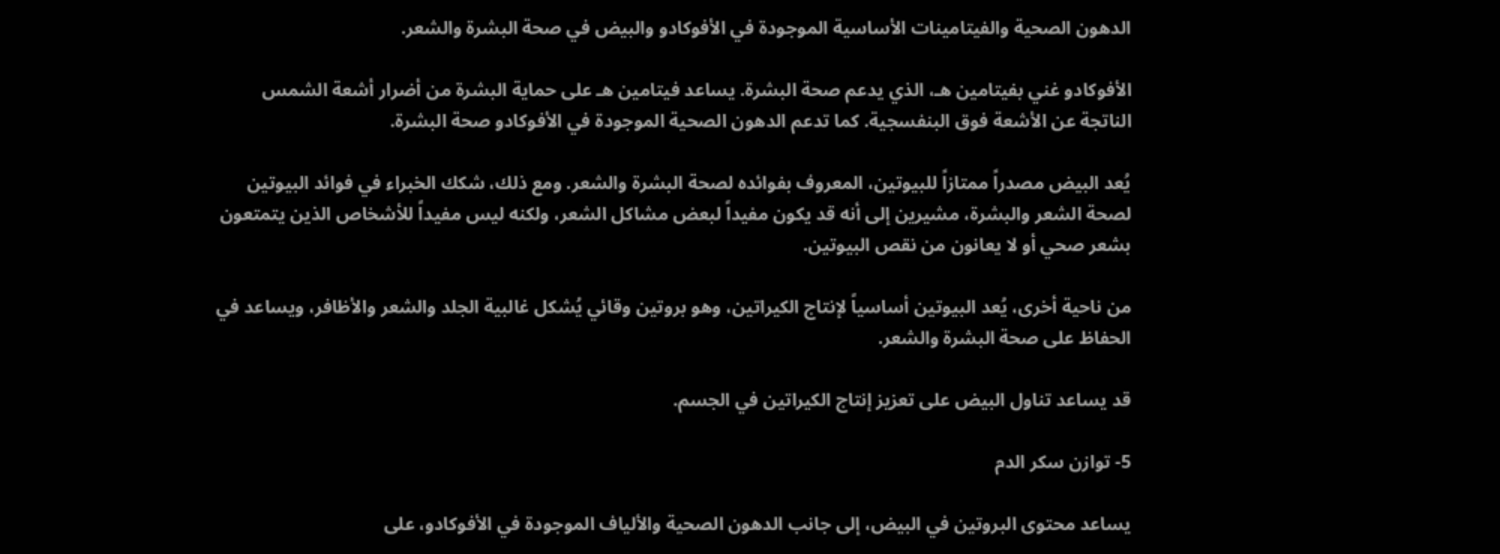الدهون الصحية والفيتامينات الأساسية الموجودة في الأفوكادو والبيض في صحة البشرة والشعر.

الأفوكادو غني بفيتامين هـ، الذي يدعم صحة البشرة. يساعد فيتامين هـ على حماية البشرة من أضرار أشعة الشمس الناتجة عن الأشعة فوق البنفسجية. كما تدعم الدهون الصحية الموجودة في الأفوكادو صحة البشرة.

يُعد البيض مصدراً ممتازاً للبيوتين، المعروف بفوائده لصحة البشرة والشعر. ومع ذلك، شكك الخبراء في فوائد البيوتين لصحة الشعر والبشرة، مشيرين إلى أنه قد يكون مفيداً لبعض مشاكل الشعر، ولكنه ليس مفيداً للأشخاص الذين يتمتعون بشعر صحي أو لا يعانون من نقص البيوتين.

من ناحية أخرى، يُعد البيوتين أساسياً لإنتاج الكيراتين، وهو بروتين وقائي يُشكل غالبية الجلد والشعر والأظافر، ويساعد في الحفاظ على صحة البشرة والشعر.

قد يساعد تناول البيض على تعزيز إنتاج الكيراتين في الجسم.

5- توازن سكر الدم

يساعد محتوى البروتين في البيض، إلى جانب الدهون الصحية والألياف الموجودة في الأفوكادو، على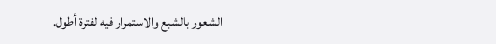الشعور بالشبع والاستمرار فيه لفترة أطول.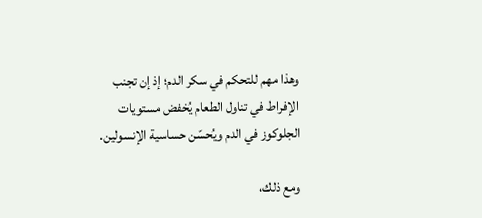وهذا مهم للتحكم في سكر الدم؛ إذ إن تجنب الإفراط في تناول الطعام يُخفض مستويات الجلوكوز في الدم ويُحسّن حساسية الإنسولين.

ومع ذلك،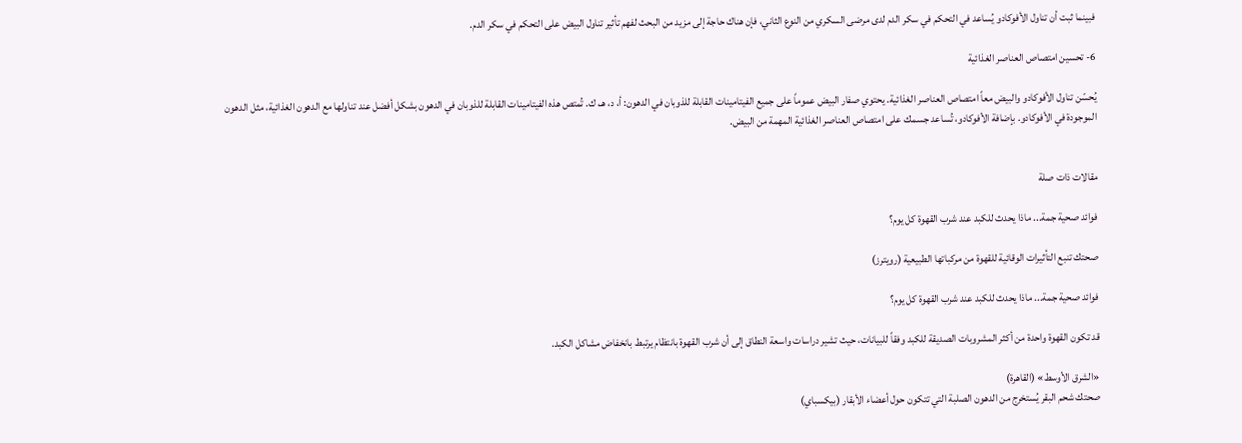فبينما ثبت أن تناول الأفوكادو يُساعد في التحكم في سكر الدم لدى مرضى السكري من النوع الثاني، فإن هناك حاجة إلى مزيد من البحث لفهم تأثير تناول البيض على التحكم في سكر الدم.

6- تحسين امتصاص العناصر الغذائية

يُحسّن تناول الأفوكادو والبيض معاً امتصاص العناصر الغذائية. يحتوي صفار البيض عموماً على جميع الفيتامينات القابلة للذوبان في الدهون: أ، د، هـ، ك. تُمتص هذه الفيتامينات القابلة للذوبان في الدهون بشكل أفضل عند تناولها مع الدهون الغذائية، مثل الدهون الموجودة في الأفوكادو. بإضافة الأفوكادو، تُساعد جسمك على امتصاص العناصر الغذائية المهمة من البيض.


مقالات ذات صلة

فوائد صحية جمة... ماذا يحدث للكبد عند شرب القهوة كل يوم؟

صحتك تنبع التأثيرات الوقائية للقهوة من مركباتها الطبيعية (رويترز)

فوائد صحية جمة... ماذا يحدث للكبد عند شرب القهوة كل يوم؟

قد تكون القهوة واحدة من أكثر المشروبات الصديقة للكبد وفقاً للبيانات، حيث تشير دراسات واسعة النطاق إلى أن شرب القهوة بانتظام يرتبط بانخفاض مشاكل الكبد.

«الشرق الأوسط» (القاهرة)
صحتك شحم البقر يُستخرج من الدهون الصلبة التي تتكون حول أعضاء الأبقار (بيكسباي)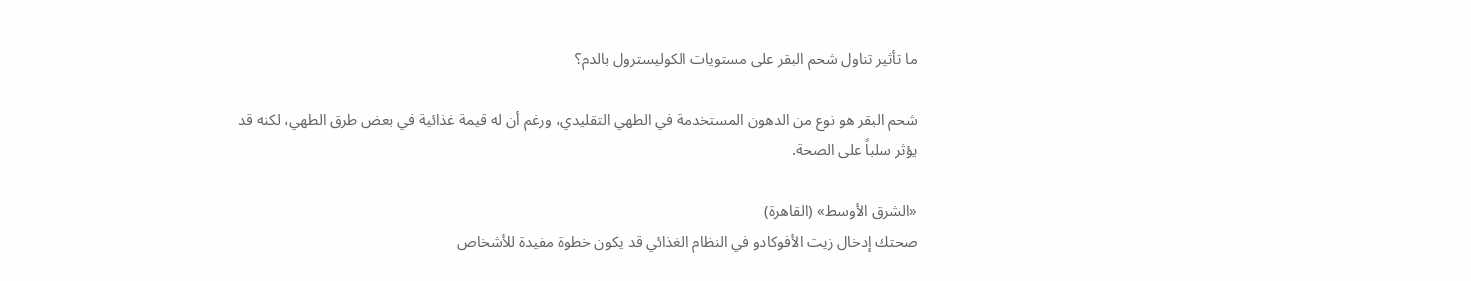ما تأثير تناول شحم البقر على مستويات الكوليسترول بالدم؟

شحم البقر هو نوع من الدهون المستخدمة في الطهي التقليدي، ورغم أن له قيمة غذائية في بعض طرق الطهي، لكنه قد يؤثر سلباً على الصحة.

«الشرق الأوسط» (القاهرة)
صحتك إدخال زيت الأفوكادو في النظام الغذائي قد يكون خطوة مفيدة للأشخاص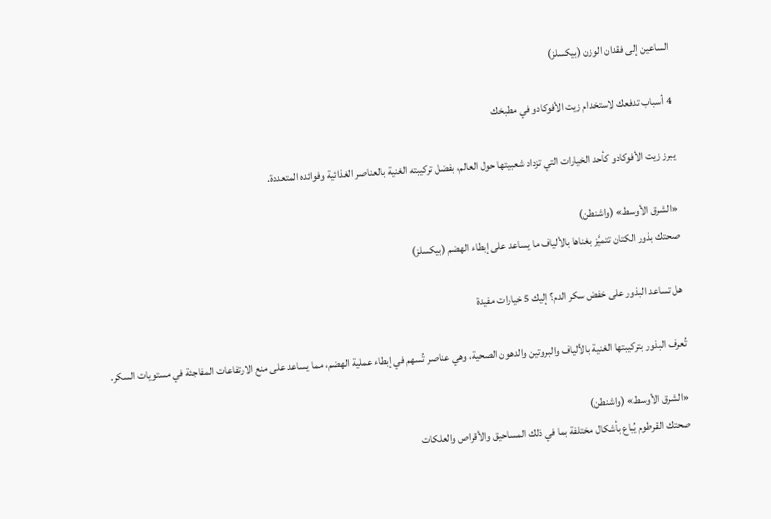الساعين إلى فقدان الوزن (بيكسلز)

4 أسباب تدفعك لاستخدام زيت الأفوكادو في مطبخك

يبرز زيت الأفوكادو كأحد الخيارات التي تزداد شعبيتها حول العالم، بفضل تركيبته الغنية بالعناصر الغذائية وفوائده المتعددة.

«الشرق الأوسط» (واشنطن)
صحتك بذور الكتان تتميَّز بغناها بالألياف ما يساعد على إبطاء الهضم (بيكسلز)

هل تساعد البذور على خفض سكر الدم؟ إليك 5 خيارات مفيدة

تُعرف البذور بتركيبتها الغنية بالألياف والبروتين والدهون الصحية، وهي عناصر تُسهم في إبطاء عملية الهضم، مما يساعد على منع الارتفاعات المفاجئة في مستويات السكر.

«الشرق الأوسط» (واشنطن)
صحتك القرطوم يُباع بأشكال مختلفة بما في ذلك المساحيق والأقراص والعلكات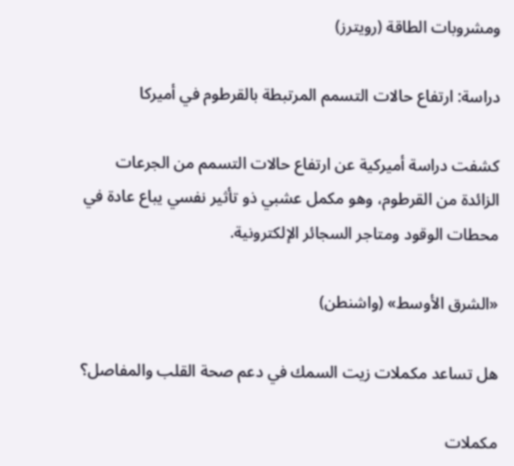ومشروبات الطاقة (رويترز)

دراسة: ارتفاع حالات التسمم المرتبطة بالقرطوم في أميركا

كشفت دراسة أميركية ‌عن ارتفاع حالات التسمم من الجرعات الزائدة من القرطوم، وهو مكمل عشبي ذو تأثير نفسي يباع عادة في محطات الوقود ومتاجر السجائر الإلكترونية.

«الشرق الأوسط» (واشنطن)

هل تساعد مكملات زيت السمك في دعم صحة القلب والمفاصل؟

مكملات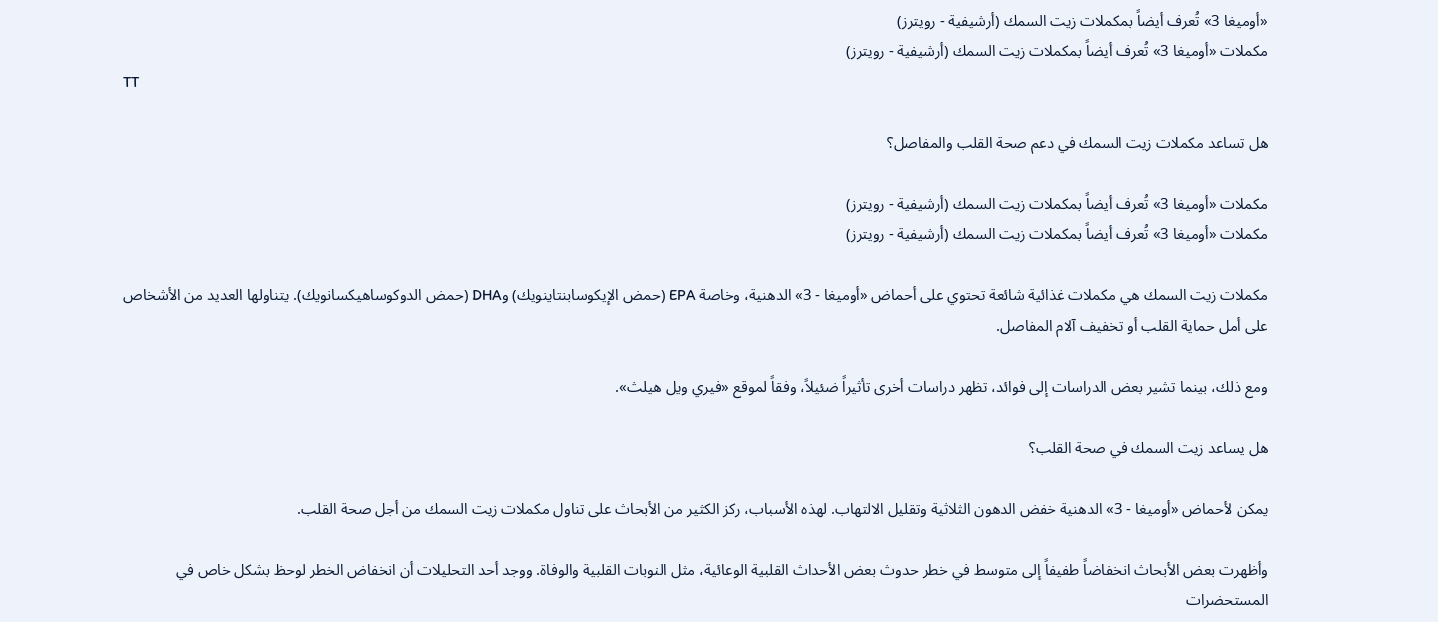«أوميغا 3» تُعرف أيضاً بمكملات زيت السمك (أرشيفية - رويترز)
مكملات «أوميغا 3» تُعرف أيضاً بمكملات زيت السمك (أرشيفية - رويترز)
TT

هل تساعد مكملات زيت السمك في دعم صحة القلب والمفاصل؟

مكملات «أوميغا 3» تُعرف أيضاً بمكملات زيت السمك (أرشيفية - رويترز)
مكملات «أوميغا 3» تُعرف أيضاً بمكملات زيت السمك (أرشيفية - رويترز)

مكملات زيت السمك هي مكملات غذائية شائعة تحتوي على أحماض «أوميغا - 3» الدهنية، وخاصة EPA (حمض الإيكوسابنتاينويك) وDHA (حمض الدوكوساهيكسانويك). يتناولها العديد من الأشخاص على أمل حماية القلب أو تخفيف آلام المفاصل.

ومع ذلك، بينما تشير بعض الدراسات إلى فوائد، تظهر دراسات أخرى تأثيراً ضئيلاً، وفقاً لموقع «فيري ويل هيلث».

هل يساعد زيت السمك في صحة القلب؟

يمكن لأحماض «أوميغا - 3» الدهنية خفض الدهون الثلاثية وتقليل الالتهاب. لهذه الأسباب، ركز الكثير من الأبحاث على تناول مكملات زيت السمك من أجل صحة القلب.

وأظهرت بعض الأبحاث انخفاضاً طفيفاً إلى متوسط في خطر حدوث بعض الأحداث القلبية الوعائية، مثل النوبات القلبية والوفاة. ووجد أحد التحليلات أن انخفاض الخطر لوحظ بشكل خاص في المستحضرات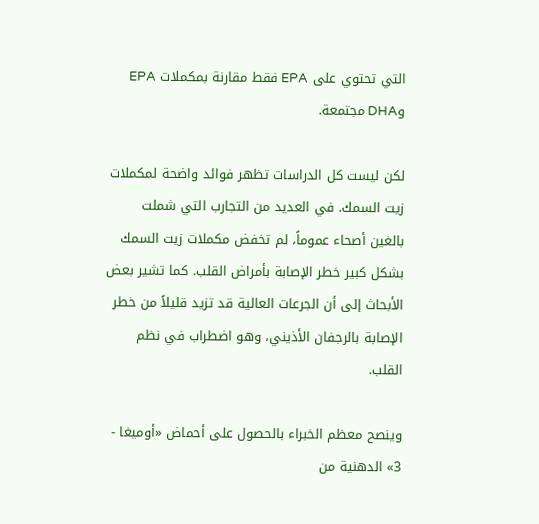التي تحتوي على EPA فقط مقارنة بمكملات EPA وDHA مجتمعة.

لكن ليست كل الدراسات تظهر فوائد واضحة لمكملات زيت السمك. في العديد من التجارب التي شملت بالغين أصحاء عموماً، لم تخفض مكملات زيت السمك بشكل كبير خطر الإصابة بأمراض القلب. كما تشير بعض الأبحاث إلى أن الجرعات العالية قد تزيد قليلاً من خطر الإصابة بالرجفان الأذيني، وهو اضطراب في نظم القلب.

وينصح معظم الخبراء بالحصول على أحماض «أوميغا - 3» الدهنية من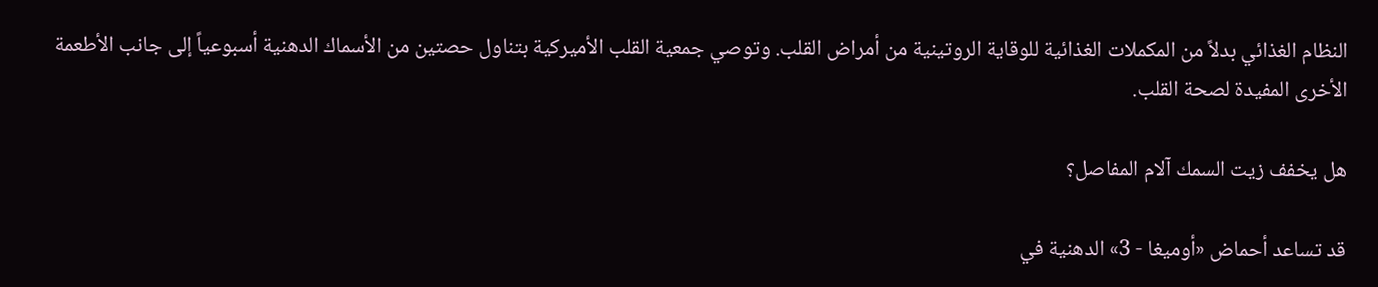النظام الغذائي بدلاً من المكملات الغذائية للوقاية الروتينية من أمراض القلب. وتوصي جمعية القلب الأميركية بتناول حصتين من الأسماك الدهنية أسبوعياً إلى جانب الأطعمة الأخرى المفيدة لصحة القلب.

هل يخفف زيت السمك آلام المفاصل؟

قد تساعد أحماض «أوميغا - 3» الدهنية في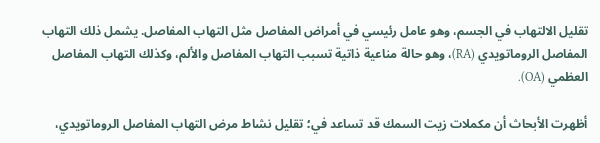تقليل الالتهاب في الجسم، وهو عامل رئيسي في أمراض المفاصل مثل التهاب المفاصل. يشمل ذلك التهاب المفاصل الروماتويدي (RA)، وهو حالة مناعية ذاتية تسبب التهاب المفاصل والألم، وكذلك التهاب المفاصل العظمي (OA).

أظهرت الأبحاث أن مكملات زيت السمك قد تساعد في؛ تقليل نشاط مرض التهاب المفاصل الروماتويدي،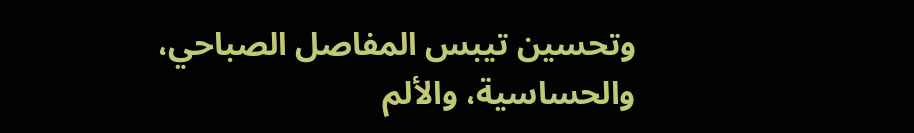وتحسين تيبس المفاصل الصباحي، والحساسية، والألم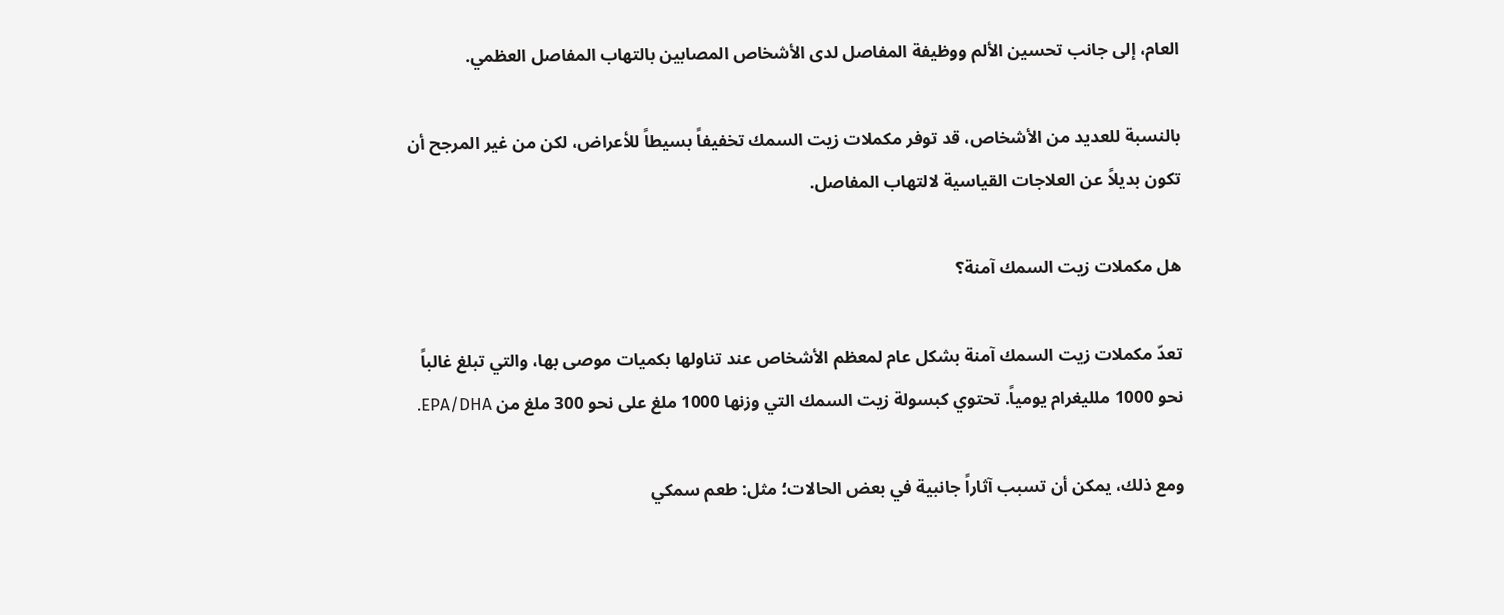العام، إلى جانب تحسين الألم ووظيفة المفاصل لدى الأشخاص المصابين بالتهاب المفاصل العظمي.

بالنسبة للعديد من الأشخاص، قد توفر مكملات زيت السمك تخفيفاً بسيطاً للأعراض، لكن من غير المرجح أن تكون بديلاً عن العلاجات القياسية لالتهاب المفاصل.

هل مكملات زيت السمك آمنة؟

تعدّ مكملات زيت السمك آمنة بشكل عام لمعظم الأشخاص عند تناولها بكميات موصى بها، والتي تبلغ غالباً نحو 1000 ملليغرام يومياً. تحتوي كبسولة زيت السمك التي وزنها 1000 ملغ على نحو 300 ملغ من EPA/DHA.

ومع ذلك، يمكن أن تسبب آثاراً جانبية في بعض الحالات؛ مثل: طعم سمكي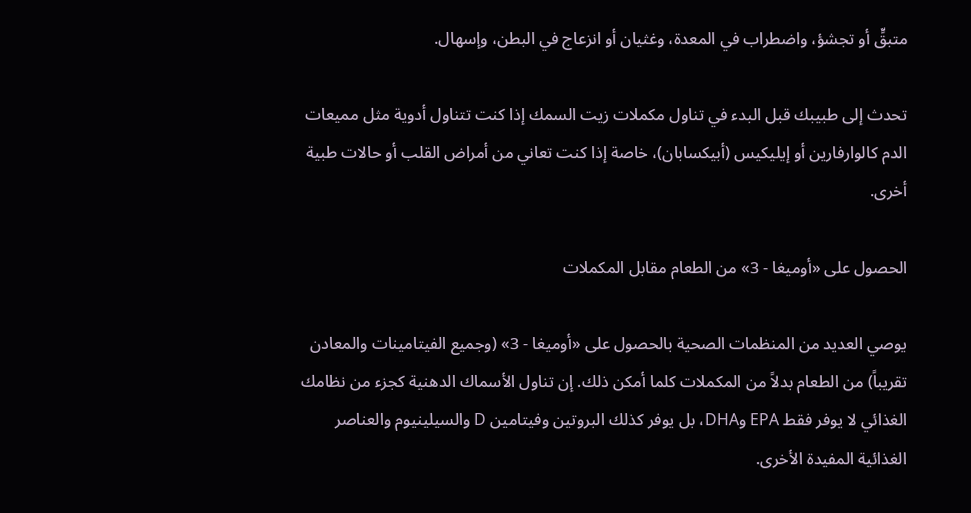متبقٍّ أو تجشؤ، واضطراب في المعدة، وغثيان أو انزعاج في البطن، وإسهال.

تحدث إلى طبيبك قبل البدء في تناول مكملات زيت السمك إذا كنت تتناول أدوية مثل مميعات الدم كالوارفارين أو إيليكيس (أبيكسابان)، خاصة إذا كنت تعاني من أمراض القلب أو حالات طبية أخرى.

الحصول على «أوميغا - 3» من الطعام مقابل المكملات

يوصي العديد من المنظمات الصحية بالحصول على «أوميغا - 3» (وجميع الفيتامينات والمعادن تقريباً) من الطعام بدلاً من المكملات كلما أمكن ذلك. إن تناول الأسماك الدهنية كجزء من نظامك الغذائي لا يوفر فقط EPA وDHA، بل يوفر كذلك البروتين وفيتامين D والسيلينيوم والعناصر الغذائية المفيدة الأخرى.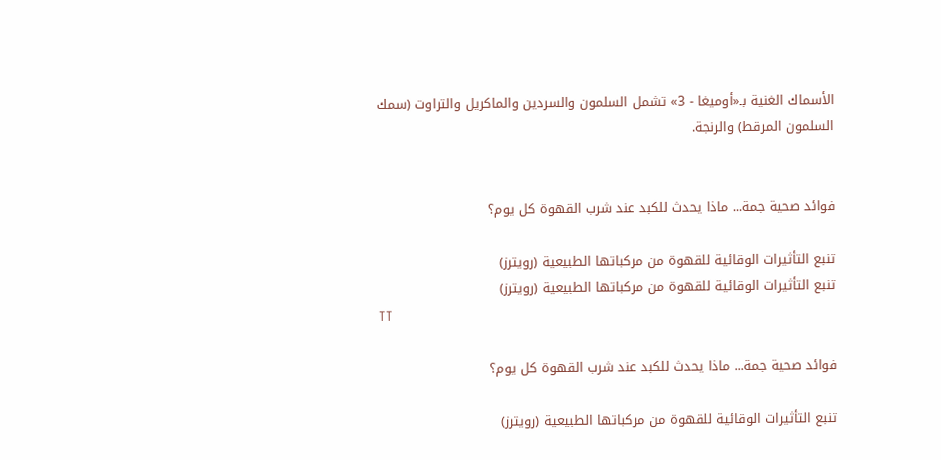الأسماك الغنية بـ«أوميغا - 3» تشمل السلمون والسردين والماكريل والتراوت (سمك السلمون المرقط) والرنجة.


فوائد صحية جمة... ماذا يحدث للكبد عند شرب القهوة كل يوم؟

تنبع التأثيرات الوقائية للقهوة من مركباتها الطبيعية (رويترز)
تنبع التأثيرات الوقائية للقهوة من مركباتها الطبيعية (رويترز)
TT

فوائد صحية جمة... ماذا يحدث للكبد عند شرب القهوة كل يوم؟

تنبع التأثيرات الوقائية للقهوة من مركباتها الطبيعية (رويترز)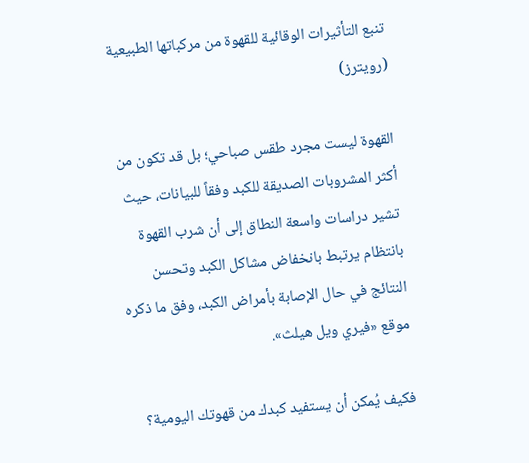تنبع التأثيرات الوقائية للقهوة من مركباتها الطبيعية (رويترز)

القهوة ليست مجرد طقس صباحي؛ بل قد تكون من أكثر المشروبات الصديقة للكبد وفقاً للبيانات، حيث تشير دراسات واسعة النطاق إلى أن شرب القهوة بانتظام يرتبط بانخفاض مشاكل الكبد وتحسن النتائج في حال الإصابة بأمراض الكبد، وفق ما ذكره موقع «فيري ويل هيلث».

فكيف يُمكن أن يستفيد كبدك من قهوتك اليومية؟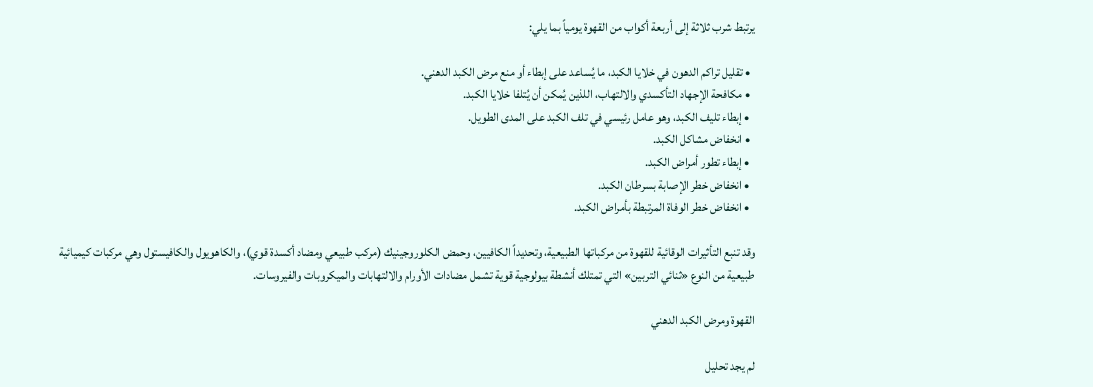يرتبط شرب ثلاثة إلى أربعة أكواب من القهوة يومياً بما يلي:

  • تقليل تراكم الدهون في خلايا الكبد، ما يُساعد على إبطاء أو منع مرض الكبد الدهني.
  • مكافحة الإجهاد التأكسدي والالتهاب، اللذين يُمكن أن يُتلفا خلايا الكبد.
  • إبطاء تليف الكبد، وهو عامل رئيسي في تلف الكبد على المدى الطويل.
  • انخفاض مشاكل الكبد.
  • إبطاء تطور أمراض الكبد.
  • انخفاض خطر الإصابة بسرطان الكبد.
  • انخفاض خطر الوفاة المرتبطة بأمراض الكبد.

وقد تنبع التأثيرات الوقائية للقهوة من مركباتها الطبيعية، وتحديداً الكافيين، وحمض الكلوروجينيك (مركب طبيعي ومضاد أكسدة قوي)، والكاهويول والكافيستول وهي مركبات كيميائية طبيعية من النوع «ثنائي التربين» التي تمتلك أنشطة بيولوجية قوية تشمل مضادات الأورام والالتهابات والميكروبات والفيروسات.

القهوة ومرض الكبد الدهني

لم يجد تحليل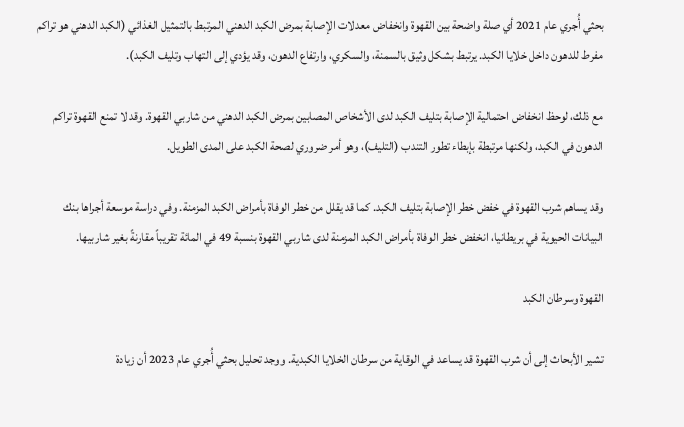بحثي أُجري عام 2021 أي صلة واضحة بين القهوة وانخفاض معدلات الإصابة بمرض الكبد الدهني المرتبط بالتمثيل الغذائي (الكبد الدهني هو تراكم مفرط للدهون داخل خلايا الكبد. يرتبط بشكل وثيق بالسمنة، والسكري، وارتفاع الدهون، وقد يؤدي إلى التهاب وتليف الكبد).

مع ذلك، لوحظ انخفاض احتمالية الإصابة بتليف الكبد لدى الأشخاص المصابين بمرض الكبد الدهني من شاربي القهوة. وقد لا تمنع القهوة تراكم الدهون في الكبد، ولكنها مرتبطة بإبطاء تطور التندب (التليف)، وهو أمر ضروري لصحة الكبد على المدى الطويل.

وقد يساهم شرب القهوة في خفض خطر الإصابة بتليف الكبد. كما قد يقلل من خطر الوفاة بأمراض الكبد المزمنة. وفي دراسة موسعة أجراها بنك البيانات الحيوية في بريطانيا، انخفض خطر الوفاة بأمراض الكبد المزمنة لدى شاربي القهوة بنسبة 49 في المائة تقريباً مقارنةً بغير شاربيها.

القهوة وسرطان الكبد

تشير الأبحاث إلى أن شرب القهوة قد يساعد في الوقاية من سرطان الخلايا الكبدية. ووجد تحليل بحثي أُجري عام 2023 أن زيادة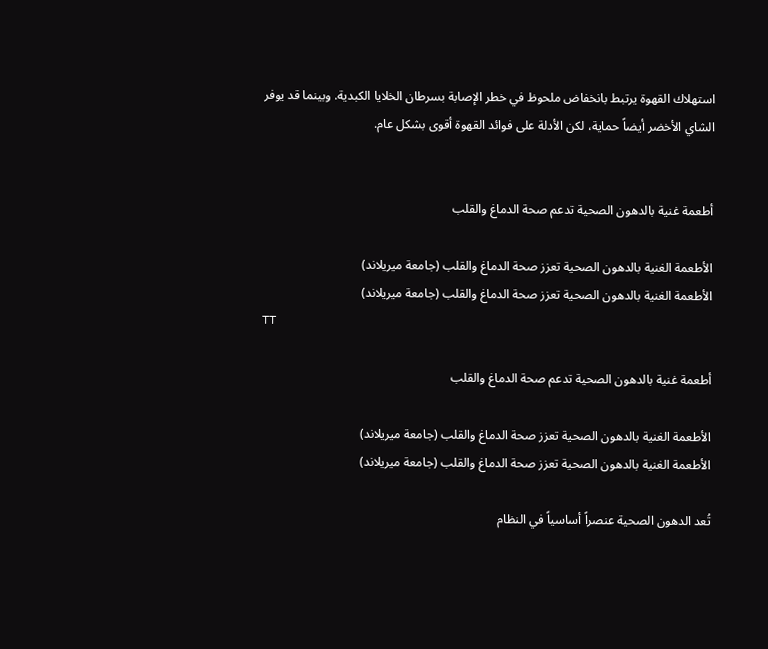استهلاك القهوة يرتبط بانخفاض ملحوظ في خطر الإصابة بسرطان الخلايا الكبدية. وبينما قد يوفر الشاي الأخضر أيضاً حماية، لكن الأدلة على فوائد القهوة أقوى بشكل عام.


أطعمة غنية بالدهون الصحية تدعم صحة الدماغ والقلب

الأطعمة الغنية بالدهون الصحية تعزز صحة الدماغ والقلب (جامعة ميريلاند)
الأطعمة الغنية بالدهون الصحية تعزز صحة الدماغ والقلب (جامعة ميريلاند)
TT

أطعمة غنية بالدهون الصحية تدعم صحة الدماغ والقلب

الأطعمة الغنية بالدهون الصحية تعزز صحة الدماغ والقلب (جامعة ميريلاند)
الأطعمة الغنية بالدهون الصحية تعزز صحة الدماغ والقلب (جامعة ميريلاند)

تُعد الدهون الصحية عنصراً أساسياً في النظام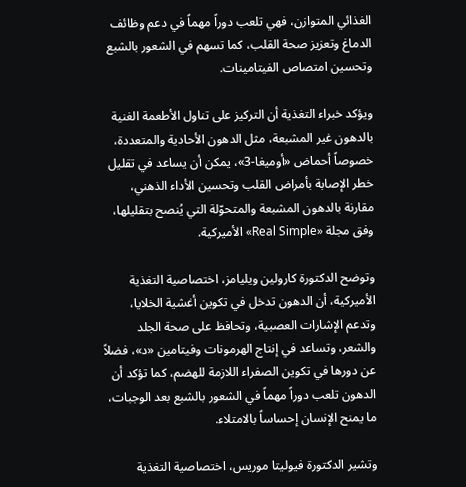الغذائي المتوازن، فهي تلعب دوراً مهماً في دعم وظائف الدماغ وتعزيز صحة القلب، كما تسهم في الشعور بالشبع وتحسين امتصاص الفيتامينات.

ويؤكد خبراء التغذية أن التركيز على تناول الأطعمة الغنية بالدهون غير المشبعة، مثل الدهون الأحادية والمتعددة، خصوصاً أحماض «أوميغا-3»، يمكن أن يساعد في تقليل خطر الإصابة بأمراض القلب وتحسين الأداء الذهني، مقارنة بالدهون المشبعة والمتحوّلة التي يُنصح بتقليلها، وفق مجلة «Real Simple» الأميركية.

وتوضح الدكتورة كارولين ويليامز، اختصاصية التغذية الأميركية، أن الدهون تدخل في تكوين أغشية الخلايا، وتدعم الإشارات العصبية، وتحافظ على صحة الجلد والشعر، وتساعد في إنتاج الهرمونات وفيتامين «د»، فضلاً عن دورها في تكوين الصفراء اللازمة للهضم، كما تؤكد أن الدهون تلعب دوراً مهماً في الشعور بالشبع بعد الوجبات، ما يمنح الإنسان إحساساً بالامتلاء.

وتشير الدكتورة فيوليتا موريس، اختصاصية التغذية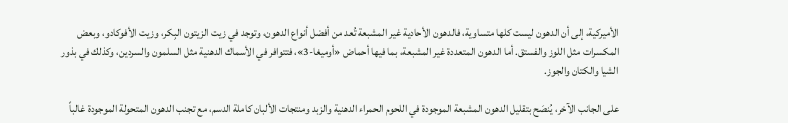الأميركية، إلى أن الدهون ليست كلها متساوية، فالدهون الأحادية غير المشبعة تُعد من أفضل أنواع الدهون، وتوجد في زيت الزيتون البِكر، وزيت الأفوكادو، وبعض المكسرات مثل اللوز والفستق. أما الدهون المتعددة غير المشبعة، بما فيها أحماض «أوميغا-3»، فتتوافر في الأسماك الدهنية مثل السلمون والسردين، وكذلك في بذور الشيا والكتان والجوز.

على الجانب الآخر، يُنصَح بتقليل الدهون المشبعة الموجودة في اللحوم الحمراء الدهنية والزبد ومنتجات الألبان كاملة الدسم، مع تجنب الدهون المتحولة الموجودة غالباً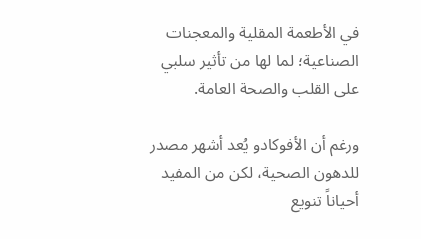في الأطعمة المقلية والمعجنات الصناعية؛ لما لها من تأثير سلبي على القلب والصحة العامة.

ورغم أن الأفوكادو يُعد أشهر مصدر للدهون الصحية، لكن من المفيد أحياناً تنويع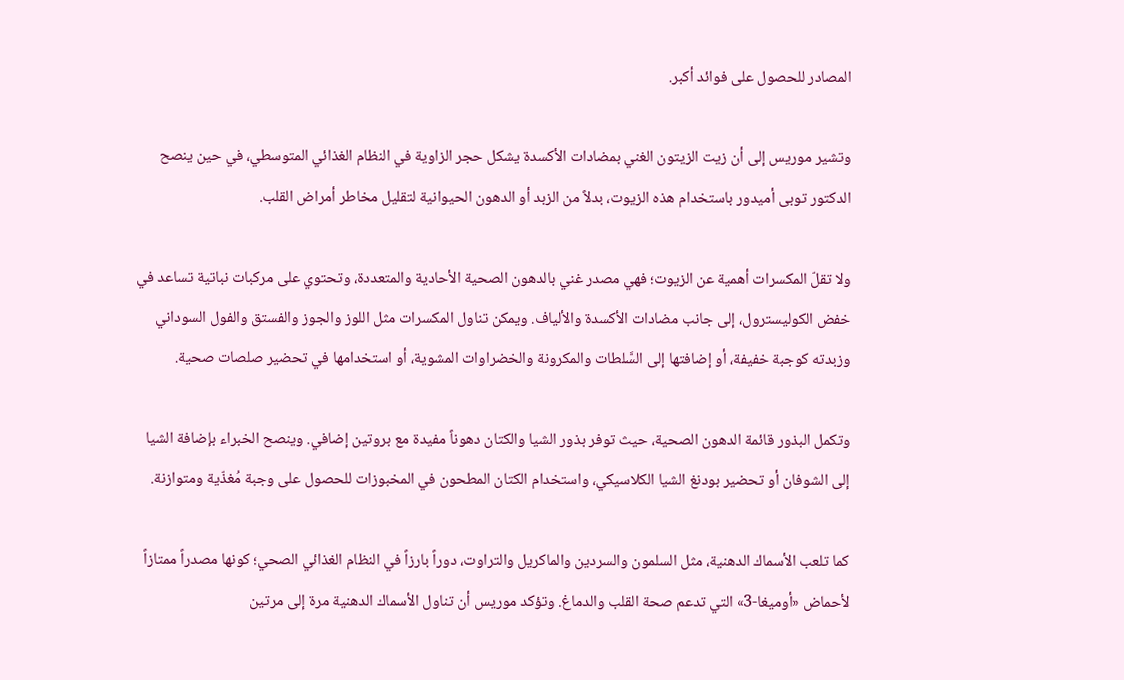المصادر للحصول على فوائد أكبر.

وتشير موريس إلى أن زيت الزيتون الغني بمضادات الأكسدة يشكل حجر الزاوية في النظام الغذائي المتوسطي، في حين ينصح الدكتور توبى أميدور باستخدام هذه الزيوت، بدلاً من الزبد أو الدهون الحيوانية لتقليل مخاطر أمراض القلب.

ولا تقلّ المكسرات أهمية عن الزيوت؛ فهي مصدر غني بالدهون الصحية الأحادية والمتعددة، وتحتوي على مركبات نباتية تساعد في خفض الكوليسترول، إلى جانب مضادات الأكسدة والألياف. ويمكن تناول المكسرات مثل اللوز والجوز والفستق والفول السوداني وزبدته كوجبة خفيفة، أو إضافتها إلى السَّلطات والمكرونة والخضراوات المشوية، أو استخدامها في تحضير صلصات صحية.

وتكمل البذور قائمة الدهون الصحية، حيث توفر بذور الشيا والكتان دهوناً مفيدة مع بروتين إضافي. وينصح الخبراء بإضافة الشيا إلى الشوفان أو تحضير بودنغ الشيا الكلاسيكي، واستخدام الكتان المطحون في المخبوزات للحصول على وجبة مُغذّية ومتوازنة.

كما تلعب الأسماك الدهنية، مثل السلمون والسردين والماكريل والتراوت، دوراً بارزاً في النظام الغذائي الصحي؛ كونها مصدراً ممتازاً لأحماض «أوميغا-3» التي تدعم صحة القلب والدماغ. وتؤكد موريس أن تناول الأسماك الدهنية مرة إلى مرتين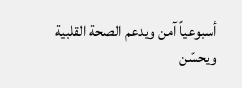أسبوعياً آمن ويدعم الصحة القلبية ويحسّن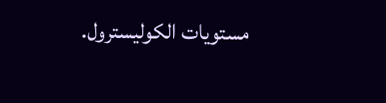مستويات الكوليسترول.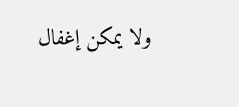ولا يمكن إغفال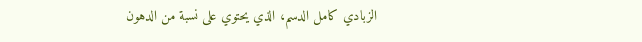الزبادي كامل الدسم، الذي يحتوي على نسبة من الدهون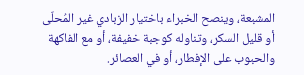المشبعة، وينصح الخبراء باختيار الزبادي غير المُحلّى أو قليل السكر، وتناوله كوجبة خفيفة، أو مع الفاكهة والحبوب على الإفطار، أو في العصائر.